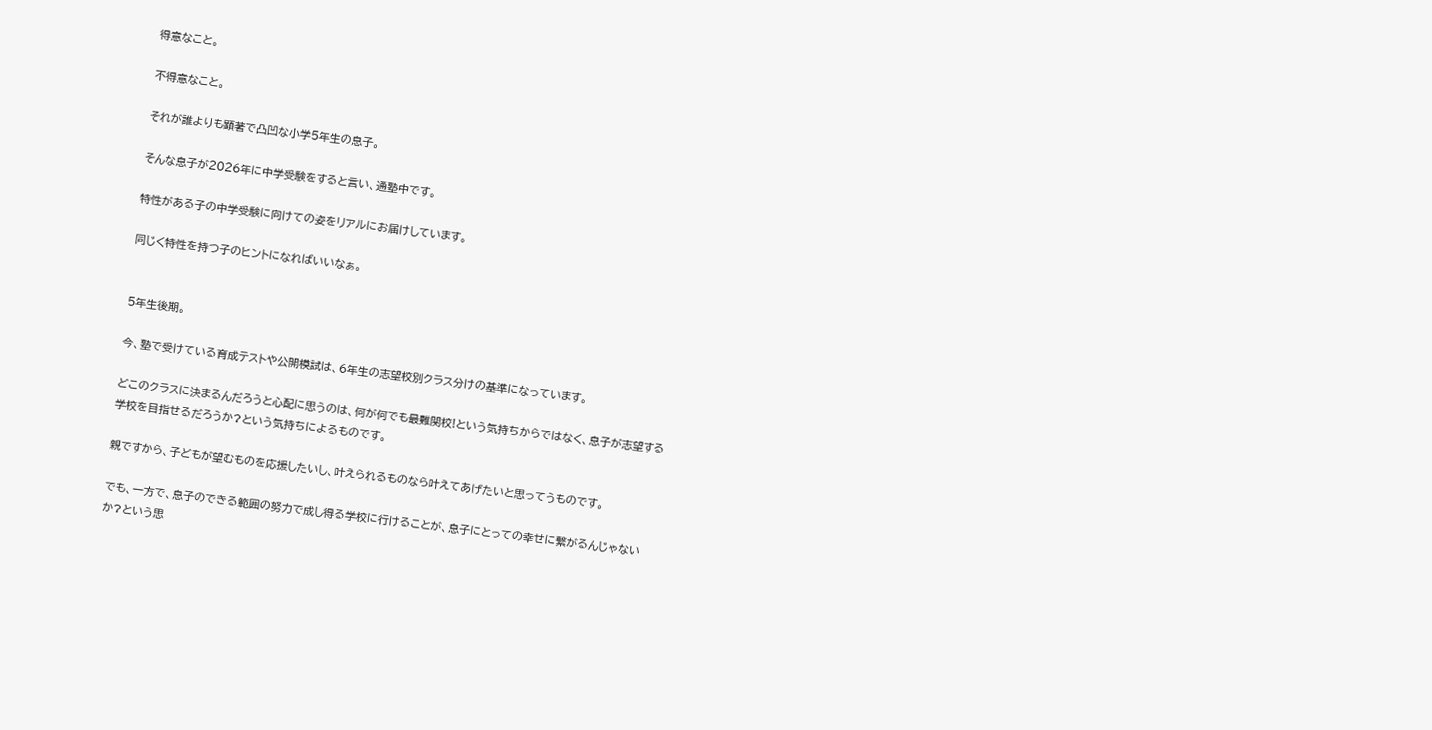得意なこと。

不得意なこと。

それが誰よりも顕著で凸凹な小学5年生の息子。

そんな息子が2026年に中学受験をすると言い、通塾中です。

特性がある子の中学受験に向けての姿をリアルにお届けしています。

同じく特性を持つ子のヒントになればいいなぁ。


5年生後期。

今、塾で受けている育成テストや公開模試は、6年生の志望校別クラス分けの基準になっています。

どこのクラスに決まるんだろうと心配に思うのは、何が何でも最難関校!という気持ちからではなく、息子が志望する学校を目指せるだろうか?という気持ちによるものです。

親ですから、子どもが望むものを応援したいし、叶えられるものなら叶えてあげたいと思ってうものです。

でも、一方で、息子のできる範囲の努力で成し得る学校に行けることが、息子にとっての幸せに繋がるんじゃないか?という思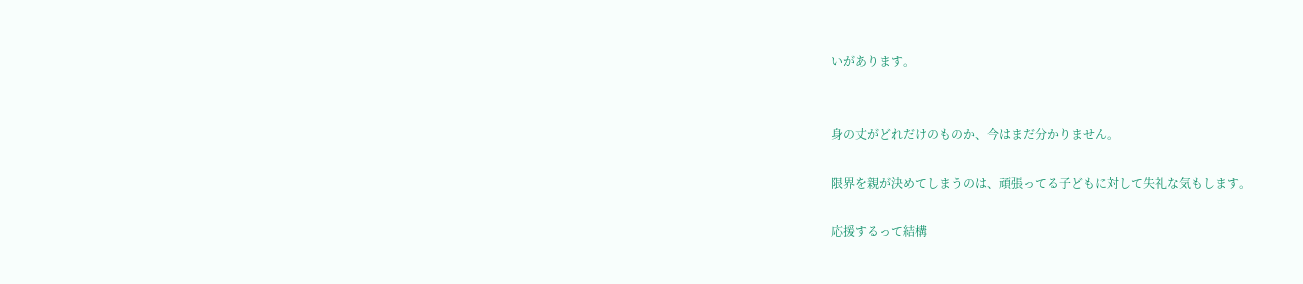いがあります。


身の丈がどれだけのものか、今はまだ分かりません。

限界を親が決めてしまうのは、頑張ってる子どもに対して失礼な気もします。

応援するって結構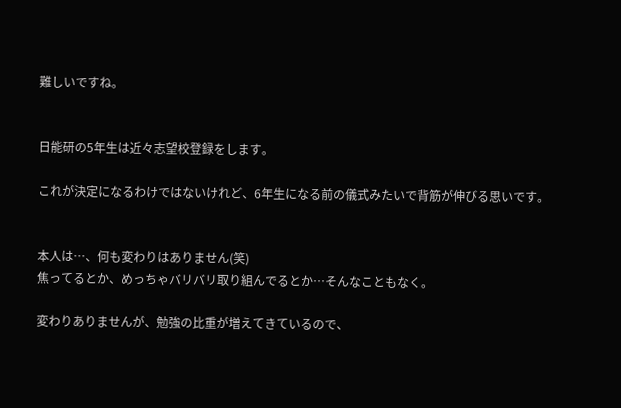難しいですね。


日能研の5年生は近々志望校登録をします。

これが決定になるわけではないけれど、6年生になる前の儀式みたいで背筋が伸びる思いです。


本人は…、何も変わりはありません(笑)
焦ってるとか、めっちゃバリバリ取り組んでるとか…そんなこともなく。

変わりありませんが、勉強の比重が増えてきているので、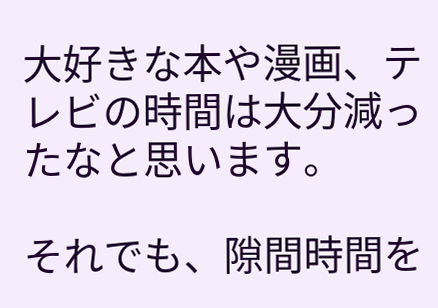大好きな本や漫画、テレビの時間は大分減ったなと思います。

それでも、隙間時間を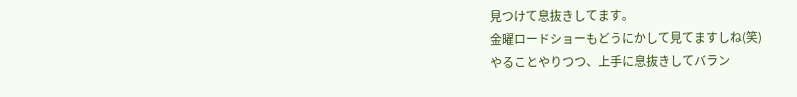見つけて息抜きしてます。
金曜ロードショーもどうにかして見てますしね(笑)
やることやりつつ、上手に息抜きしてバラン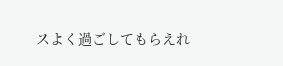スよく過ごしてもらえれ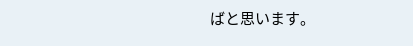ばと思います。